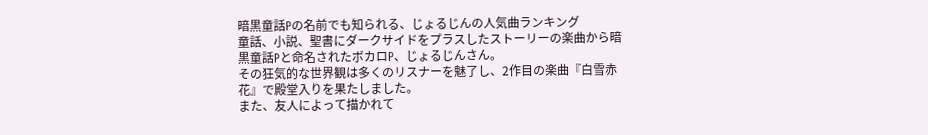暗黒童話Pの名前でも知られる、じょるじんの人気曲ランキング
童話、小説、聖書にダークサイドをプラスしたストーリーの楽曲から暗黒童話Pと命名されたボカロP、じょるじんさん。
その狂気的な世界観は多くのリスナーを魅了し、2作目の楽曲『白雪赤花』で殿堂入りを果たしました。
また、友人によって描かれて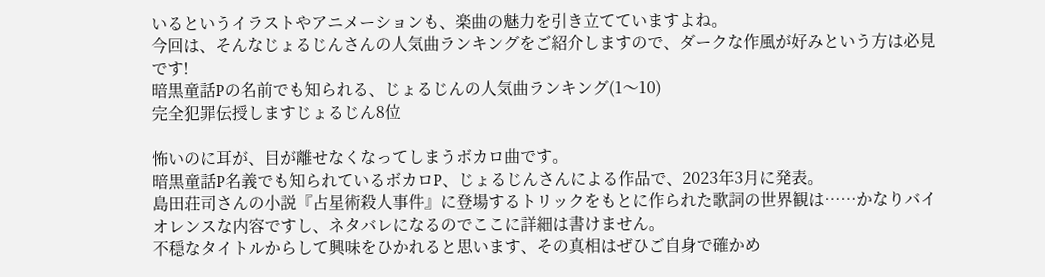いるというイラストやアニメーションも、楽曲の魅力を引き立てていますよね。
今回は、そんなじょるじんさんの人気曲ランキングをご紹介しますので、ダークな作風が好みという方は必見です!
暗黒童話Pの名前でも知られる、じょるじんの人気曲ランキング(1〜10)
完全犯罪伝授しますじょるじん8位

怖いのに耳が、目が離せなくなってしまうボカロ曲です。
暗黒童話P名義でも知られているボカロP、じょるじんさんによる作品で、2023年3月に発表。
島田荘司さんの小説『占星術殺人事件』に登場するトリックをもとに作られた歌詞の世界観は……かなりバイオレンスな内容ですし、ネタバレになるのでここに詳細は書けません。
不穏なタイトルからして興味をひかれると思います、その真相はぜひご自身で確かめ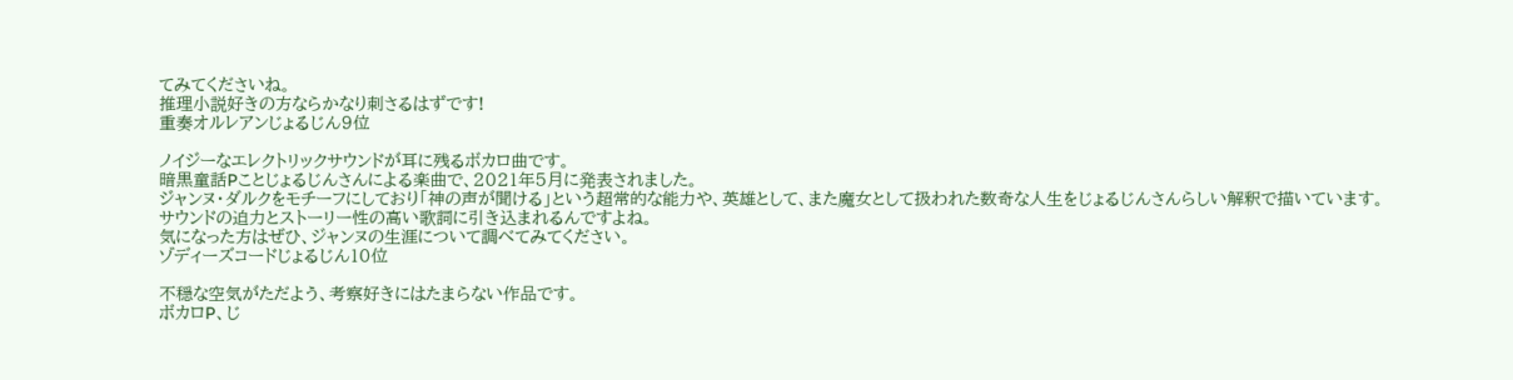てみてくださいね。
推理小説好きの方ならかなり刺さるはずです!
重奏オルレアンじょるじん9位

ノイジーなエレクトリックサウンドが耳に残るボカロ曲です。
暗黒童話Pことじょるじんさんによる楽曲で、2021年5月に発表されました。
ジャンヌ・ダルクをモチーフにしており「神の声が聞ける」という超常的な能力や、英雄として、また魔女として扱われた数奇な人生をじょるじんさんらしい解釈で描いています。
サウンドの迫力とストーリー性の高い歌詞に引き込まれるんですよね。
気になった方はぜひ、ジャンヌの生涯について調べてみてください。
ゾディーズコードじょるじん10位

不穏な空気がただよう、考察好きにはたまらない作品です。
ボカロP、じ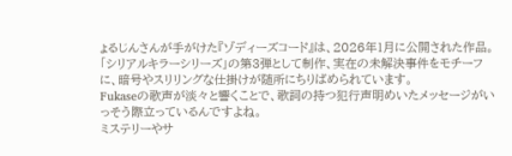ょるじんさんが手がけた『ゾディーズコード』は、2026年1月に公開された作品。
「シリアルキラーシリーズ」の第3弾として制作、実在の未解決事件をモチーフに、暗号やスリリングな仕掛けが随所にちりばめられています。
Fukaseの歌声が淡々と響くことで、歌詞の持つ犯行声明めいたメッセージがいっそう際立っているんですよね。
ミステリーやサ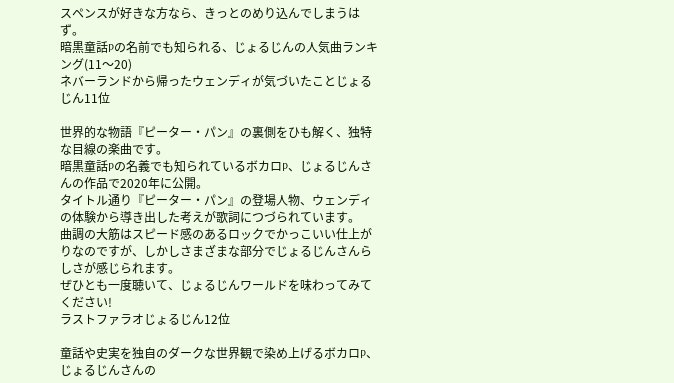スペンスが好きな方なら、きっとのめり込んでしまうはず。
暗黒童話Pの名前でも知られる、じょるじんの人気曲ランキング(11〜20)
ネバーランドから帰ったウェンディが気づいたことじょるじん11位

世界的な物語『ピーター・パン』の裏側をひも解く、独特な目線の楽曲です。
暗黒童話Pの名義でも知られているボカロP、じょるじんさんの作品で2020年に公開。
タイトル通り『ピーター・パン』の登場人物、ウェンディの体験から導き出した考えが歌詞につづられています。
曲調の大筋はスピード感のあるロックでかっこいい仕上がりなのですが、しかしさまざまな部分でじょるじんさんらしさが感じられます。
ぜひとも一度聴いて、じょるじんワールドを味わってみてください!
ラストファラオじょるじん12位

童話や史実を独自のダークな世界観で染め上げるボカロP、じょるじんさんの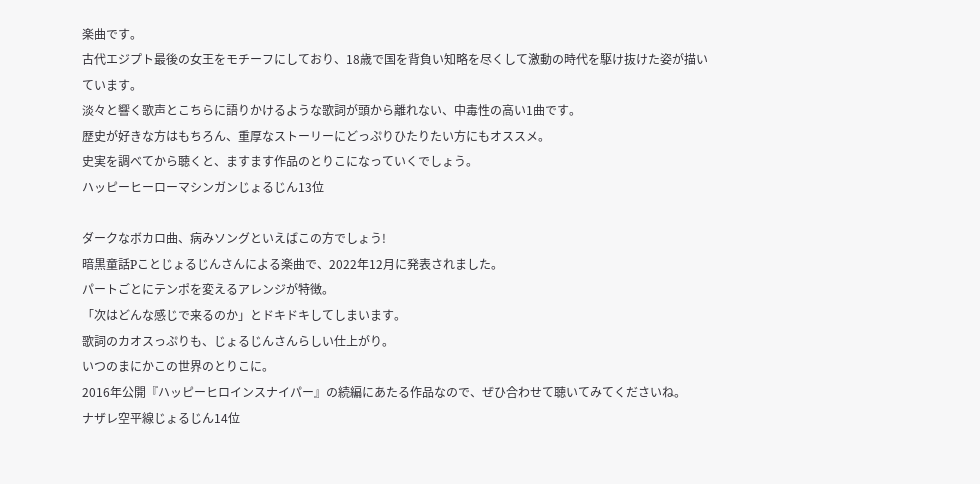楽曲です。
古代エジプト最後の女王をモチーフにしており、18歳で国を背負い知略を尽くして激動の時代を駆け抜けた姿が描いています。
淡々と響く歌声とこちらに語りかけるような歌詞が頭から離れない、中毒性の高い1曲です。
歴史が好きな方はもちろん、重厚なストーリーにどっぷりひたりたい方にもオススメ。
史実を調べてから聴くと、ますます作品のとりこになっていくでしょう。
ハッピーヒーローマシンガンじょるじん13位

ダークなボカロ曲、病みソングといえばこの方でしょう!
暗黒童話Pことじょるじんさんによる楽曲で、2022年12月に発表されました。
パートごとにテンポを変えるアレンジが特徴。
「次はどんな感じで来るのか」とドキドキしてしまいます。
歌詞のカオスっぷりも、じょるじんさんらしい仕上がり。
いつのまにかこの世界のとりこに。
2016年公開『ハッピーヒロインスナイパー』の続編にあたる作品なので、ぜひ合わせて聴いてみてくださいね。
ナザレ空平線じょるじん14位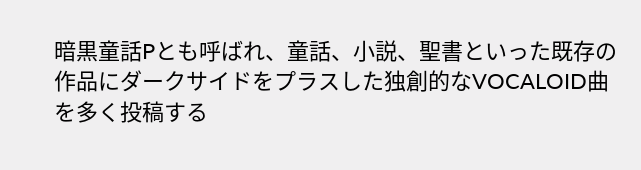暗黒童話Pとも呼ばれ、童話、小説、聖書といった既存の作品にダークサイドをプラスした独創的なVOCALOID曲を多く投稿する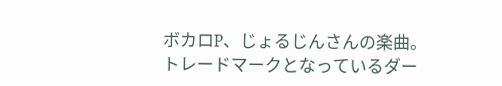ボカロP、じょるじんさんの楽曲。
トレードマークとなっているダー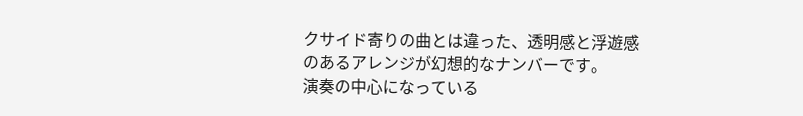クサイド寄りの曲とは違った、透明感と浮遊感のあるアレンジが幻想的なナンバーです。
演奏の中心になっている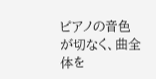ピアノの音色が切なく、曲全体を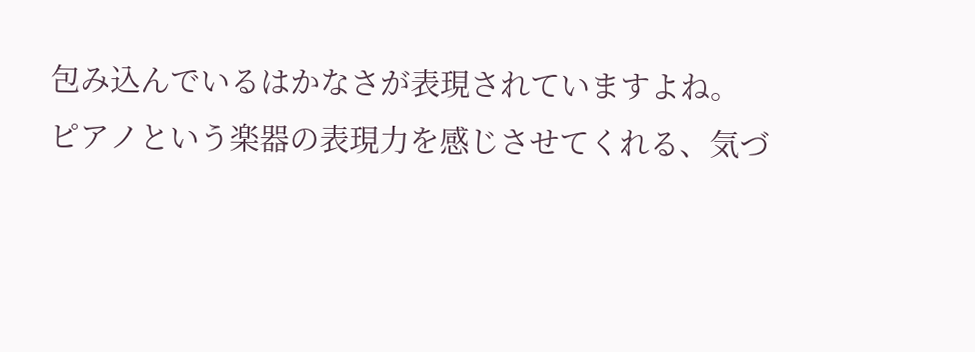包み込んでいるはかなさが表現されていますよね。
ピアノという楽器の表現力を感じさせてくれる、気づ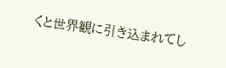くと世界観に引き込まれてし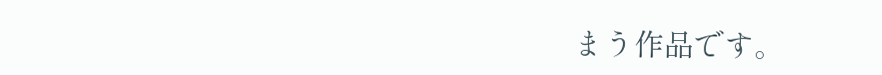まう作品です。